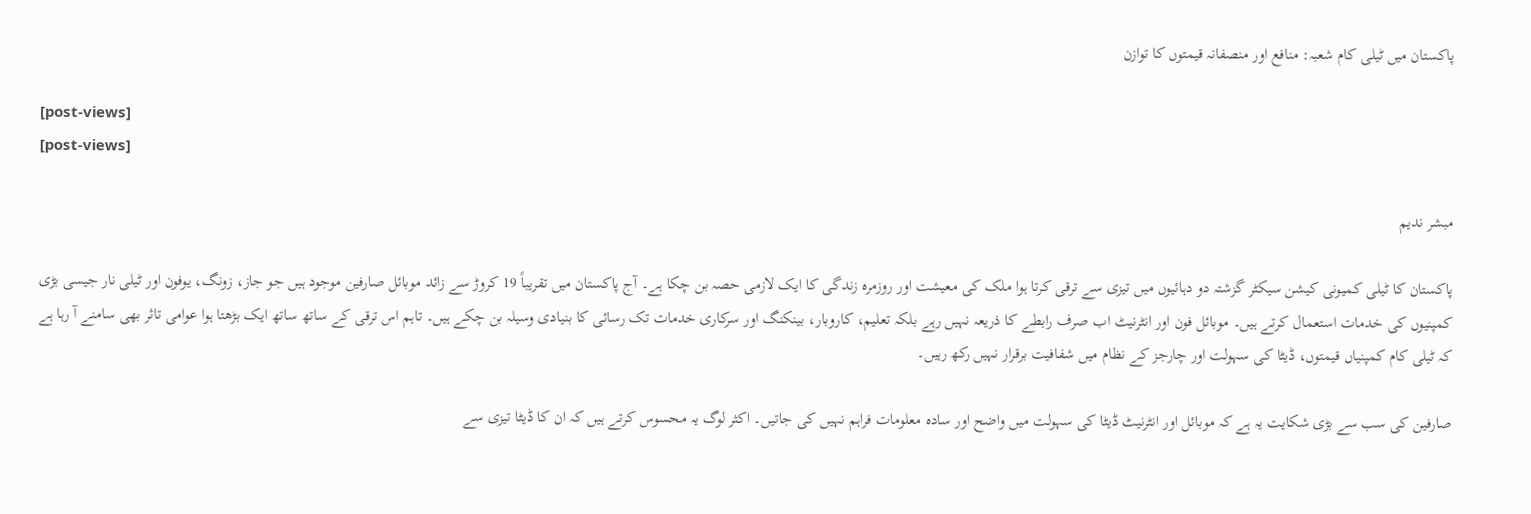پاکستان میں ٹیلی کام شعبہ: منافع اور منصفانہ قیمتوں کا توازن

[post-views]
[post-views]

مبشر ندیم

پاکستان کا ٹیلی کمیونی کیشن سیکٹر گزشتہ دو دہائیوں میں تیزی سے ترقی کرتا ہوا ملک کی معیشت اور روزمرہ زندگی کا ایک لازمی حصہ بن چکا ہے۔ آج پاکستان میں تقریباً 19 کروڑ سے زائد موبائل صارفین موجود ہیں جو جاز، زونگ، یوفون اور ٹیلی نار جیسی بڑی کمپنیوں کی خدمات استعمال کرتے ہیں۔ موبائل فون اور انٹرنیٹ اب صرف رابطے کا ذریعہ نہیں رہے بلکہ تعلیم، کاروبار، بینکنگ اور سرکاری خدمات تک رسائی کا بنیادی وسیلہ بن چکے ہیں۔ تاہم اس ترقی کے ساتھ ساتھ ایک بڑھتا ہوا عوامی تاثر بھی سامنے آ رہا ہے کہ ٹیلی کام کمپنیاں قیمتوں، ڈیٹا کی سہولت اور چارجز کے نظام میں شفافیت برقرار نہیں رکھ رہیں۔

صارفین کی سب سے بڑی شکایت یہ ہے کہ موبائل اور انٹرنیٹ ڈیٹا کی سہولت میں واضح اور سادہ معلومات فراہم نہیں کی جاتیں۔ اکثر لوگ یہ محسوس کرتے ہیں کہ ان کا ڈیٹا تیزی سے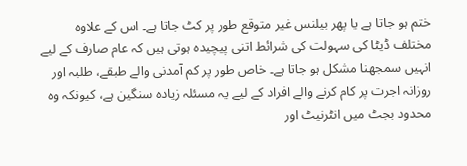ختم ہو جاتا ہے یا پھر بیلنس غیر متوقع طور پر کٹ جاتا ہے۔ اس کے علاوہ مختلف ڈیٹا کی سہولت کی شرائط اتنی پیچیدہ ہوتی ہیں کہ عام صارف کے لیے انہیں سمجھنا مشکل ہو جاتا ہے۔ خاص طور پر کم آمدنی والے طبقے، طلبہ اور روزانہ اجرت پر کام کرنے والے افراد کے لیے یہ مسئلہ زیادہ سنگین ہے، کیونکہ وہ محدود بجٹ میں انٹرنیٹ اور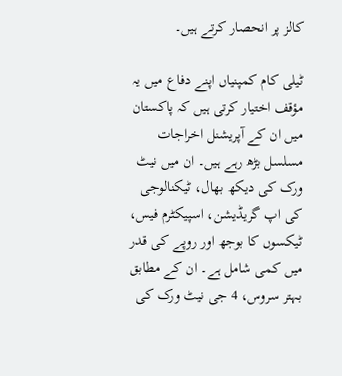کالز پر انحصار کرتے ہیں۔

ٹیلی کام کمپنیاں اپنے دفاع میں یہ مؤقف اختیار کرتی ہیں کہ پاکستان میں ان کے آپریشنل اخراجات مسلسل بڑھ رہے ہیں۔ ان میں نیٹ ورک کی دیکھ بھال، ٹیکنالوجی کی اپ گریڈیشن، اسپیکٹرم فیس، ٹیکسوں کا بوجھ اور روپے کی قدر میں کمی شامل ہے۔ ان کے مطابق بہتر سروس، 4 جی نیٹ ورک کی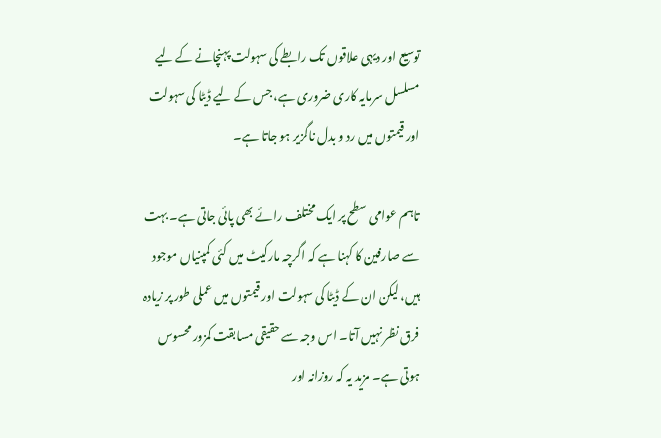توسیع اور دیہی علاقوں تک رابطے کی سہولت پہنچانے کے لیے مسلسل سرمایہ کاری ضروری ہے، جس کے لیے ڈیٹا کی سہولت اور قیمتوں میں رد و بدل ناگزیر ہو جاتا ہے۔

تاہم عوامی سطح پر ایک مختلف رائے بھی پائی جاتی ہے۔ بہت سے صارفین کا کہنا ہے کہ اگرچہ مارکیٹ میں کئی کمپنیاں موجود ہیں، لیکن ان کے ڈیٹا کی سہولت اور قیمتوں میں عملی طور پر زیادہ فرق نظر نہیں آتا۔ اس وجہ سے حقیقی مسابقت کمزور محسوس ہوتی ہے۔ مزید یہ کہ روزانہ اور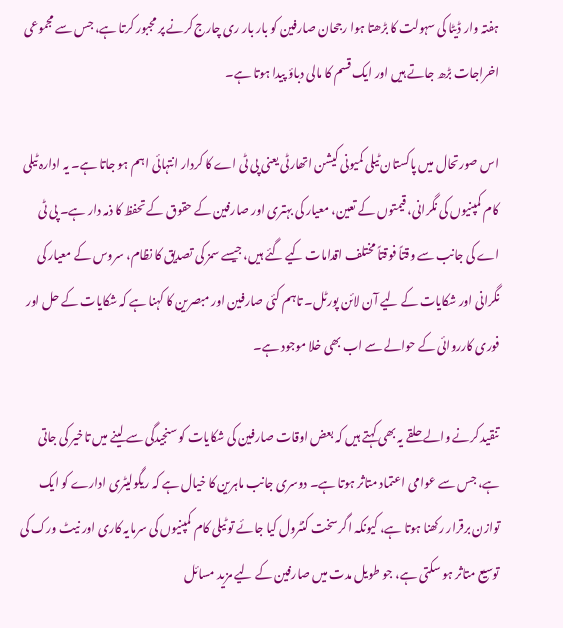ہفتہ وار ڈیٹا کی سہولت کا بڑھتا ہوا رجحان صارفین کو بار بار ری چارج کرنے پر مجبور کرتا ہے، جس سے مجموعی اخراجات بڑھ جاتے ہیں اور ایک قسم کا مالی دباؤ پیدا ہوتا ہے۔

اس صورتحال میں پاکستان ٹیلی کمیونی کیشن اتھارٹی یعنی پی ٹی اے کا کردار انتہائی اہم ہو جاتا ہے۔ یہ ادارہ ٹیلی کام کمپنیوں کی نگرانی، قیمتوں کے تعین، معیار کی بہتری اور صارفین کے حقوق کے تحفظ کا ذمہ دار ہے۔ پی ٹی اے کی جانب سے وقتاً فوقتاً مختلف اقدامات کیے گئے ہیں، جیسے سمز کی تصدیق کا نظام، سروس کے معیار کی نگرانی اور شکایات کے لیے آن لائن پورٹل۔ تاہم کئی صارفین اور مبصرین کا کہنا ہے کہ شکایات کے حل اور فوری کارروائی کے حوالے سے اب بھی خلا موجود ہے۔

تنقید کرنے والے حلقے یہ بھی کہتے ہیں کہ بعض اوقات صارفین کی شکایات کو سنجیدگی سے لینے میں تاخیر کی جاتی ہے، جس سے عوامی اعتماد متاثر ہوتا ہے۔ دوسری جانب ماہرین کا خیال ہے کہ ریگولیٹری ادارے کو ایک توازن برقرار رکھنا ہوتا ہے، کیونکہ اگر سخت کنٹرول کیا جائے تو ٹیلی کام کمپنیوں کی سرمایہ کاری اور نیٹ ورک کی توسیع متاثر ہو سکتی ہے، جو طویل مدت میں صارفین کے لیے مزید مسائل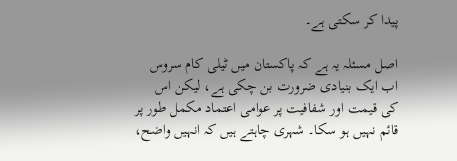پیدا کر سکتی ہے۔

اصل مسئلہ یہ ہے کہ پاکستان میں ٹیلی کام سروس اب ایک بنیادی ضرورت بن چکی ہے، لیکن اس کی قیمت اور شفافیت پر عوامی اعتماد مکمل طور پر قائم نہیں ہو سکا۔ شہری چاہتے ہیں کہ انہیں واضح،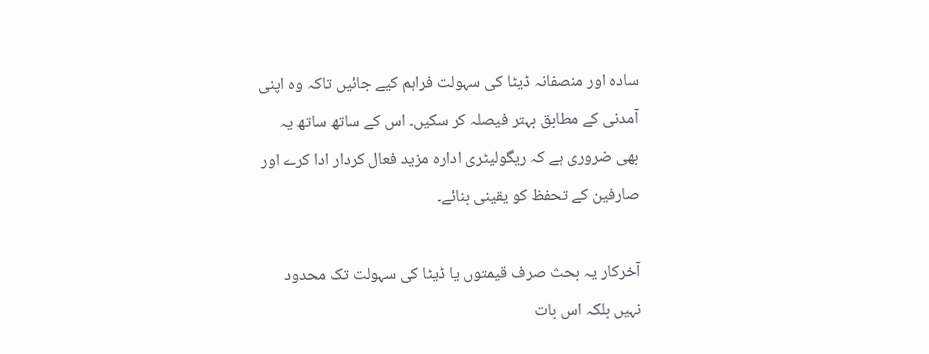سادہ اور منصفانہ ڈیٹا کی سہولت فراہم کیے جائیں تاکہ وہ اپنی آمدنی کے مطابق بہتر فیصلہ کر سکیں۔ اس کے ساتھ ساتھ یہ بھی ضروری ہے کہ ریگولیٹری ادارہ مزید فعال کردار ادا کرے اور صارفین کے تحفظ کو یقینی بنائے۔

آخرکار یہ بحث صرف قیمتوں یا ڈیٹا کی سہولت تک محدود نہیں بلکہ اس بات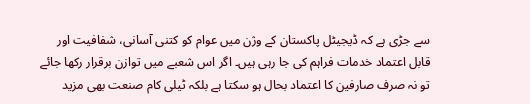سے جڑی ہے کہ ڈیجیٹل پاکستان کے وژن میں عوام کو کتنی آسانی، شفافیت اور قابل اعتماد خدمات فراہم کی جا رہی ہیں۔ اگر اس شعبے میں توازن برقرار رکھا جائے تو نہ صرف صارفین کا اعتماد بحال ہو سکتا ہے بلکہ ٹیلی کام صنعت بھی مزید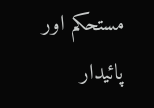مستحکم اور پائیدار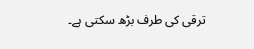ترقی کی طرف بڑھ سکتی ہے۔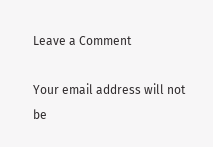Leave a Comment

Your email address will not be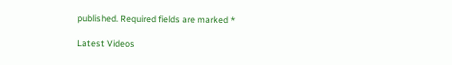published. Required fields are marked *

Latest Videos